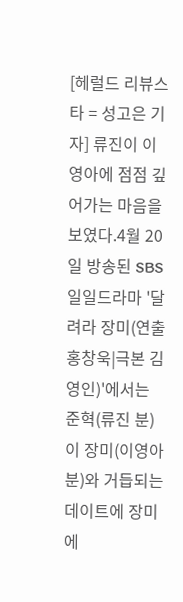[헤럴드 리뷰스타 = 성고은 기자] 류진이 이영아에 점점 깊어가는 마음을 보였다.4월 20일 방송된 SBS 일일드라마 '달려라 장미(연출 홍창욱|극본 김영인)'에서는 준혁(류진 분)이 장미(이영아 분)와 거듭되는 데이트에 장미에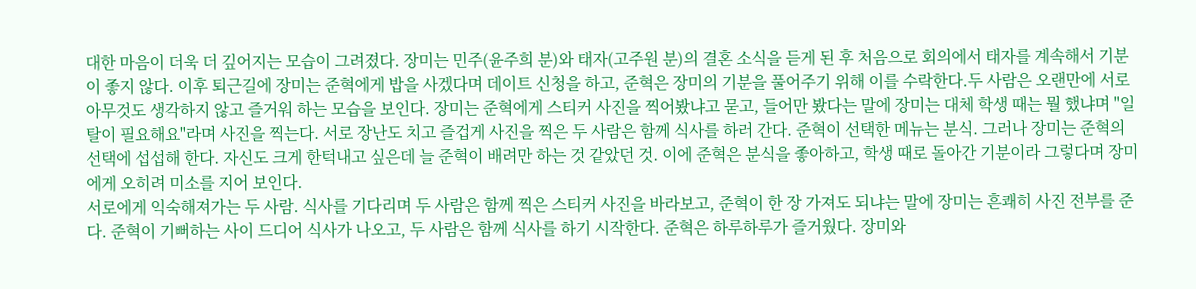대한 마음이 더욱 더 깊어지는 모습이 그려졌다. 장미는 민주(윤주희 분)와 태자(고주원 분)의 결혼 소식을 듣게 된 후 처음으로 회의에서 태자를 계속해서 기분이 좋지 않다. 이후 퇴근길에 장미는 준혁에게 밥을 사겠다며 데이트 신청을 하고, 준혁은 장미의 기분을 풀어주기 위해 이를 수락한다.두 사람은 오랜만에 서로 아무것도 생각하지 않고 즐거워 하는 모습을 보인다. 장미는 준혁에게 스티커 사진을 찍어봤냐고 묻고, 들어만 봤다는 말에 장미는 대체 학생 때는 뭘 했냐며 "일탈이 필요해요"라며 사진을 찍는다. 서로 장난도 치고 즐겁게 사진을 찍은 두 사람은 함께 식사를 하러 간다. 준혁이 선택한 메뉴는 분식. 그러나 장미는 준혁의 선택에 섭섭해 한다. 자신도 크게 한턱내고 싶은데 늘 준혁이 배려만 하는 것 같았던 것. 이에 준혁은 분식을 좋아하고, 학생 때로 돌아간 기분이라 그렇다며 장미에게 오히려 미소를 지어 보인다.
서로에게 익숙해져가는 두 사람. 식사를 기다리며 두 사람은 함께 찍은 스티커 사진을 바라보고, 준혁이 한 장 가져도 되냐는 말에 장미는 흔쾌히 사진 전부를 준다. 준혁이 기뻐하는 사이 드디어 식사가 나오고, 두 사람은 함께 식사를 하기 시작한다. 준혁은 하루하루가 즐거웠다. 장미와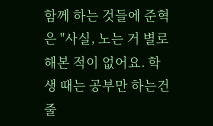함께 하는 것들에 준혁은 "사실, 노는 거 별로 해본 적이 없어요. 학생 때는 공부만 하는건 줄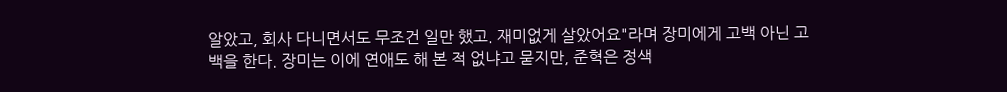알았고, 회사 다니면서도 무조건 일만 했고. 재미없게 살았어요"라며 장미에게 고백 아닌 고백을 한다. 장미는 이에 연애도 해 본 적 없냐고 묻지만, 준혁은 정색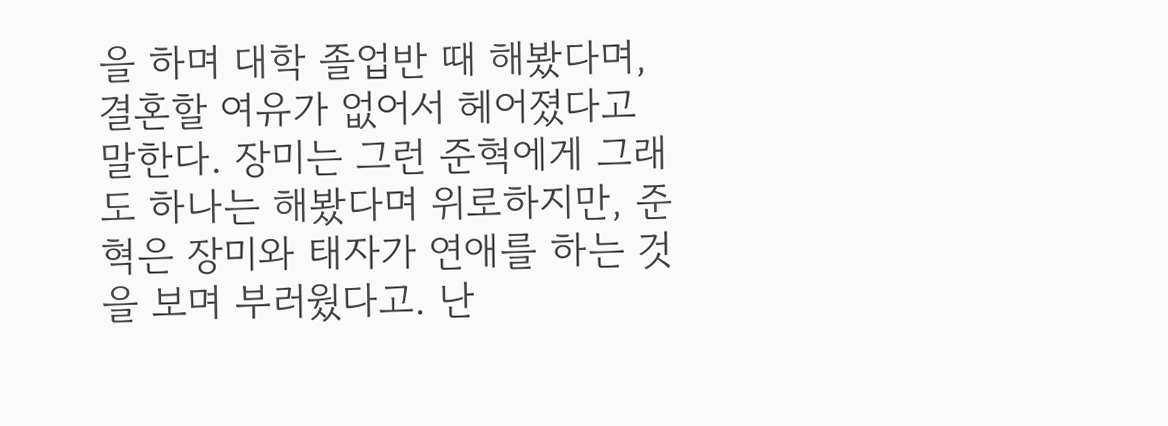을 하며 대학 졸업반 때 해봤다며, 결혼할 여유가 없어서 헤어졌다고 말한다. 장미는 그런 준혁에게 그래도 하나는 해봤다며 위로하지만, 준혁은 장미와 태자가 연애를 하는 것을 보며 부러웠다고. 난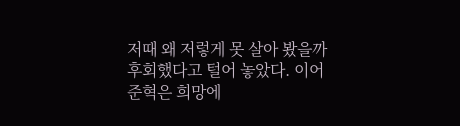저때 왜 저렇게 못 살아 봤을까 후회했다고 털어 놓았다. 이어 준혁은 희망에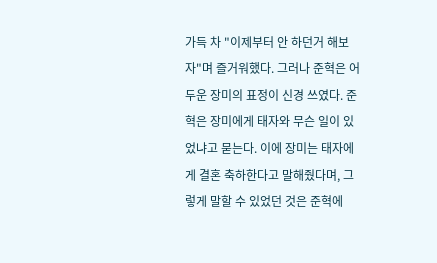가득 차 "이제부터 안 하던거 해보자"며 즐거워했다. 그러나 준혁은 어두운 장미의 표정이 신경 쓰였다. 준혁은 장미에게 태자와 무슨 일이 있었냐고 묻는다. 이에 장미는 태자에게 결혼 축하한다고 말해줬다며, 그렇게 말할 수 있었던 것은 준혁에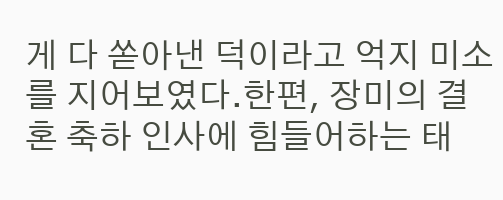게 다 쏟아낸 덕이라고 억지 미소를 지어보였다.한편, 장미의 결혼 축하 인사에 힘들어하는 태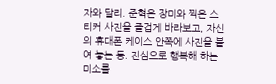자와 달리. 준혁은 장미와 찍은 스티커 사진을 즐겁게 바라보고, 자신의 휴대폰 케이스 안쪽에 사진을 붙여 놓는 등. 진심으로 행복해 하는 미소를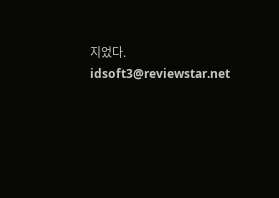지었다. idsoft3@reviewstar.net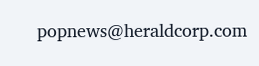popnews@heraldcorp.com